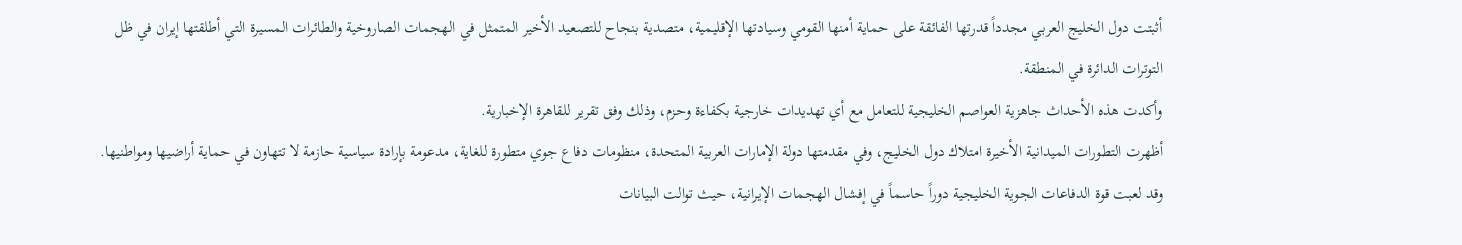أثبتت دول الخليج العربي مجدداً قدرتها الفائقة على حماية أمنها القومي وسيادتها الإقليمية، متصدية بنجاح للتصعيد الأخير المتمثل في الهجمات الصاروخية والطائرات المسيرة التي أطلقتها إيران في ظل التوترات الدائرة في المنطقة.
وأكدت هذه الأحداث جاهزية العواصم الخليجية للتعامل مع أي تهديدات خارجية بكفاءة وحزم، وذلك وفق تقرير للقاهرة الإخبارية.
أظهرت التطورات الميدانية الأخيرة امتلاك دول الخليج، وفي مقدمتها دولة الإمارات العربية المتحدة، منظومات دفاع جوي متطورة للغاية، مدعومة بإرادة سياسية حازمة لا تتهاون في حماية أراضيها ومواطنيها. وقد لعبت قوة الدفاعات الجوية الخليجية دوراً حاسماً في إفشال الهجمات الإيرانية، حيث توالت البيانات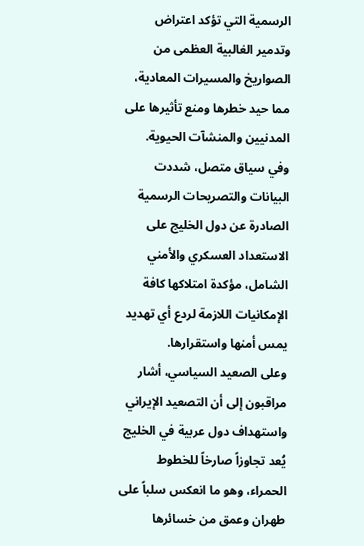الرسمية التي تؤكد اعتراض وتدمير الغالبية العظمى من الصواريخ والمسيرات المعادية، مما حيد خطرها ومنع تأثيرها على المدنيين والمنشآت الحيوية.
وفي سياق متصل، شددت البيانات والتصريحات الرسمية الصادرة عن دول الخليج على الاستعداد العسكري والأمني الشامل، مؤكدة امتلاكها كافة الإمكانيات اللازمة لردع أي تهديد يمس أمنها واستقرارها.
وعلى الصعيد السياسي، أشار مراقبون إلى أن التصعيد الإيراني واستهداف دول عربية في الخليج يُعد تجاوزاً صارخاً للخطوط الحمراء، وهو ما انعكس سلباً على طهران وعمق من خسائرها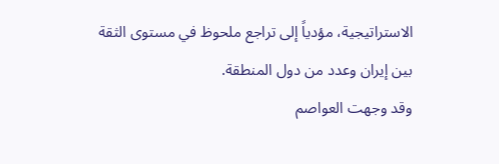الاستراتيجية، مؤدياً إلى تراجع ملحوظ في مستوى الثقة بين إيران وعدد من دول المنطقة.
وقد وجهت العواصم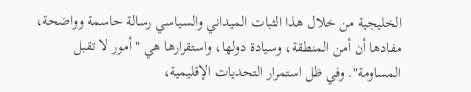الخليجية من خلال هذا الثبات الميداني والسياسي رسالة حاسمة وواضحة، مفادها أن أمن المنطقة، وسيادة دولها، واستقرارها هي "أمور لا تقبل المساومة". وفي ظل استمرار التحديات الإقليمية،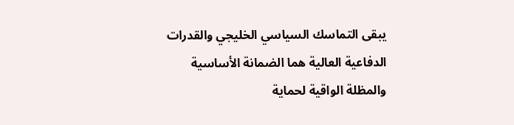يبقى التماسك السياسي الخليجي والقدرات الدفاعية العالية هما الضمانة الأساسية والمظلة الواقية لحماية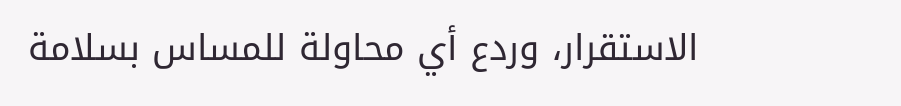الاستقرار، وردع أي محاولة للمساس بسلامة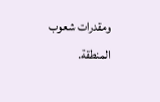ومقدرات شعوب المنطقة.